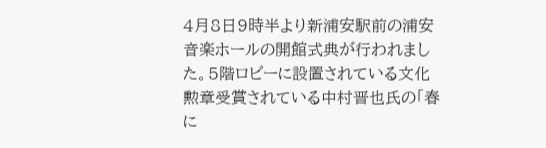4月8日9時半より新浦安駅前の浦安音楽ホールの開館式典が行われました。5階ロビーに設置されている文化勲章受賞されている中村晋也氏の「春に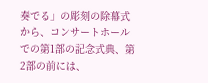奏でる」の彫刻の除幕式から、コンサートホールでの第1部の記念式典、第2部の前には、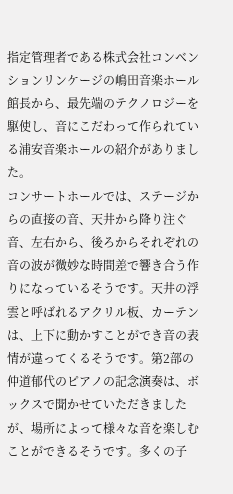指定管理者である株式会社コンベンションリンケージの嶋田音楽ホール館長から、最先端のテクノロジーを駆使し、音にこだわって作られている浦安音楽ホールの紹介がありました。
コンサートホールでは、ステージからの直接の音、天井から降り注ぐ音、左右から、後ろからそれぞれの音の波が微妙な時間差で響き合う作りになっているそうです。天井の浮雲と呼ばれるアクリル板、カーテンは、上下に動かすことができ音の表情が違ってくるそうです。第2部の仲道郁代のピアノの記念演奏は、ボックスで聞かせていただきましたが、場所によって様々な音を楽しむことができるそうです。多くの子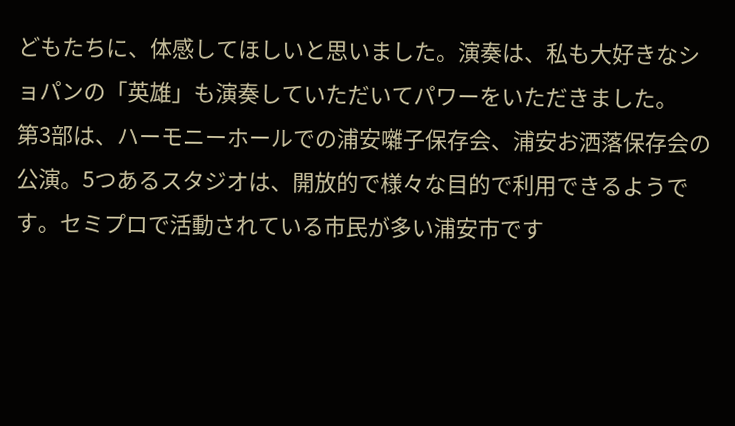どもたちに、体感してほしいと思いました。演奏は、私も大好きなショパンの「英雄」も演奏していただいてパワーをいただきました。
第3部は、ハーモニーホールでの浦安囃子保存会、浦安お洒落保存会の公演。5つあるスタジオは、開放的で様々な目的で利用できるようです。セミプロで活動されている市民が多い浦安市です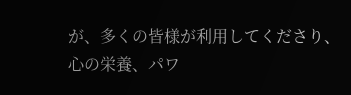が、多くの皆様が利用してくださり、心の栄養、パワ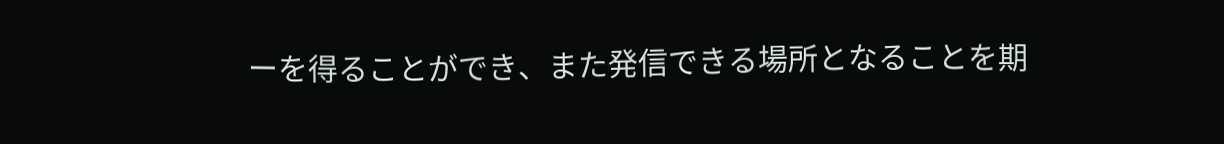ーを得ることができ、また発信できる場所となることを期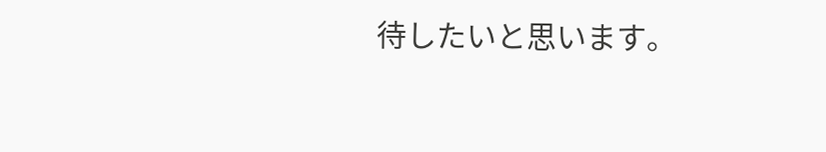待したいと思います。